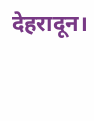देहरादून।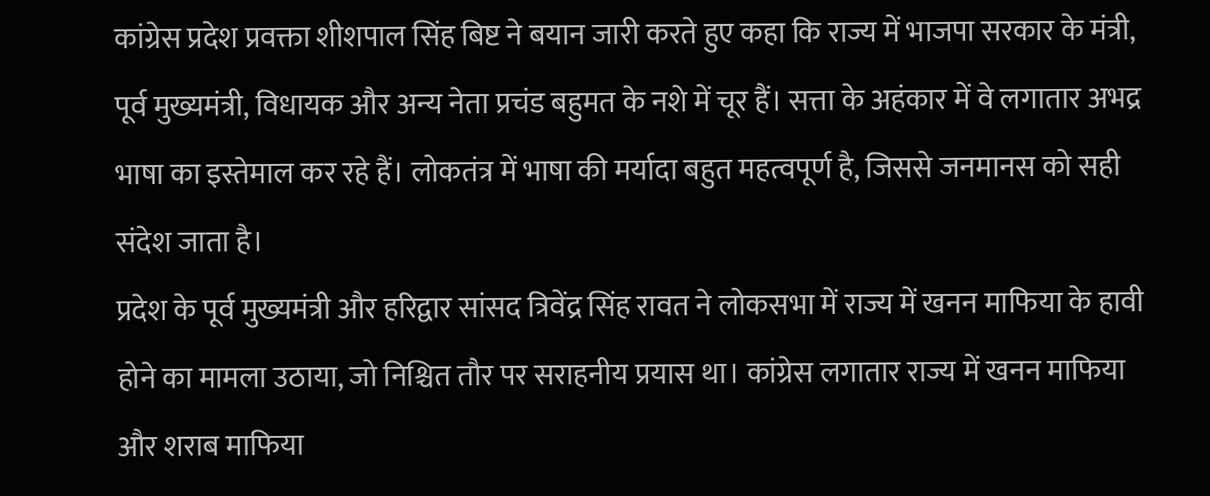कांग्रेस प्रदेश प्रवक्ता शीशपाल सिंह बिष्ट ने बयान जारी करते हुए कहा कि राज्य में भाजपा सरकार के मंत्री, पूर्व मुख्यमंत्री, विधायक और अन्य नेता प्रचंड बहुमत के नशे में चूर हैं। सत्ता के अहंकार में वे लगातार अभद्र भाषा का इस्तेमाल कर रहे हैं। लोकतंत्र में भाषा की मर्यादा बहुत महत्वपूर्ण है, जिससे जनमानस को सही संदेश जाता है।
प्रदेश के पूर्व मुख्यमंत्री और हरिद्वार सांसद त्रिवेंद्र सिंह रावत ने लोकसभा में राज्य में खनन माफिया के हावी होने का मामला उठाया, जो निश्चित तौर पर सराहनीय प्रयास था। कांग्रेस लगातार राज्य में खनन माफिया और शराब माफिया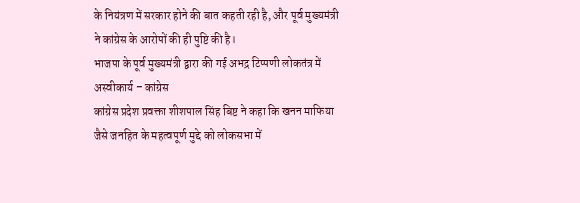के नियंत्रण में सरकार होने की बात कहती रही है, और पूर्व मुख्यमंत्री ने कांग्रेस के आरोपों की ही पुष्टि की है।
भाजपा के पूर्व मुख्यमंत्री द्वारा की गई अभद्र टिप्पणी लोकतंत्र में अस्वीकार्य – कांग्रेस
कांग्रेस प्रदेश प्रवक्ता शीशपाल सिंह बिष्ट ने कहा कि खनन माफिया जैसे जनहित के महत्वपूर्ण मुद्दे को लोकसभा में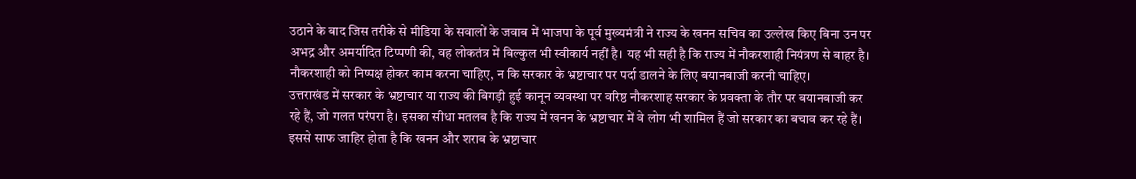उठाने के बाद जिस तरीके से मीडिया के सवालों के जवाब में भाजपा के पूर्व मुख्यमंत्री ने राज्य के खनन सचिव का उल्लेख किए बिना उन पर अभद्र और अमर्यादित टिप्पणी की, वह लोकतंत्र में बिल्कुल भी स्वीकार्य नहीं है। यह भी सही है कि राज्य में नौकरशाही नियंत्रण से बाहर है। नौकरशाही को निष्पक्ष होकर काम करना चाहिए, न कि सरकार के भ्रष्टाचार पर पर्दा डालने के लिए बयानबाजी करनी चाहिए।
उत्तराखंड में सरकार के भ्रष्टाचार या राज्य की बिगड़ी हुई कानून व्यवस्था पर वरिष्ठ नौकरशाह सरकार के प्रवक्ता के तौर पर बयानबाजी कर रहे हैं, जो गलत परंपरा है। इसका सीधा मतलब है कि राज्य में खनन के भ्रष्टाचार में वे लोग भी शामिल हैं जो सरकार का बचाव कर रहे हैं। इससे साफ जाहिर होता है कि खनन और शराब के भ्रष्टाचार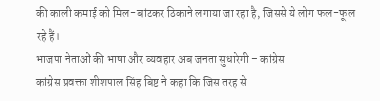की काली कमाई को मिल-बांटकर ठिकाने लगाया जा रहा है, जिससे ये लोग फल-फूल रहे हैं।
भाजपा नेताओं की भाषा और व्यवहार अब जनता सुधारेगी – कांग्रेस
कांग्रेस प्रवक्ता शीशपाल सिंह बिष्ट ने कहा कि जिस तरह से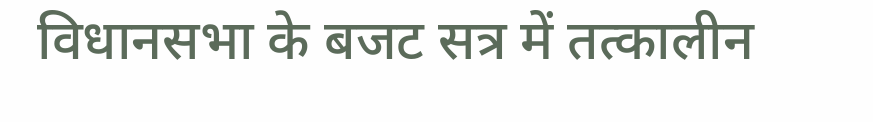विधानसभा के बजट सत्र में तत्कालीन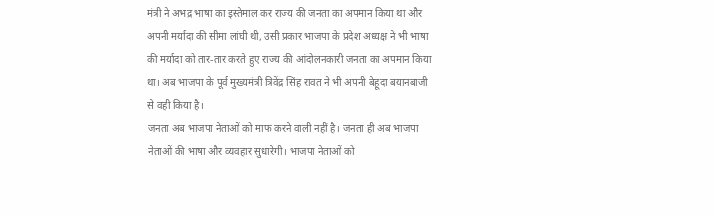मंत्री ने अभद्र भाषा का इस्तेमाल कर राज्य की जनता का अपमान किया था और अपनी मर्यादा की सीमा लांघी थी, उसी प्रकार भाजपा के प्रदेश अध्यक्ष ने भी भाषा की मर्यादा को तार-तार करते हुए राज्य की आंदोलनकारी जनता का अपमान किया था। अब भाजपा के पूर्व मुख्यमंत्री त्रिवेंद्र सिंह रावत ने भी अपनी बेहूदा बयानबाजी से वही किया है।
जनता अब भाजपा नेताओं को माफ करने वाली नहीं है। जनता ही अब भाजपा नेताओं की भाषा और व्यवहार सुधारेगी। भाजपा नेताओं को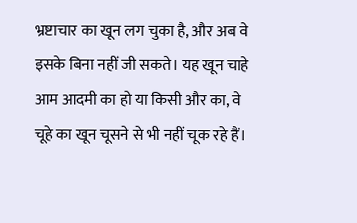भ्रष्टाचार का खून लग चुका है, और अब वे इसके बिना नहीं जी सकते। यह खून चाहे आम आदमी का हो या किसी और का, वे चूहे का खून चूसने से भी नहीं चूक रहे हैं।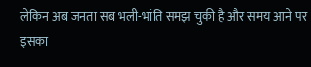लेकिन अब जनता सब भली-भांति समझ चुकी है और समय आने पर इसका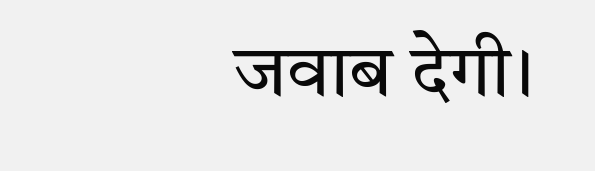जवाब देगी।